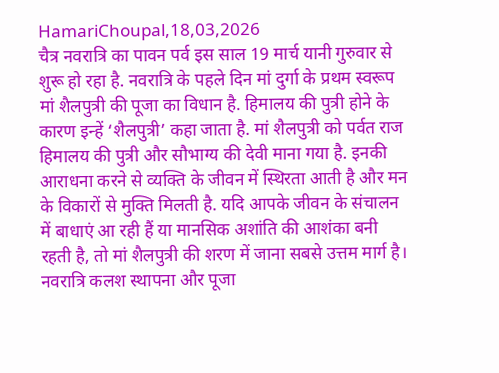HamariChoupal,18,03,2026
चैत्र नवरात्रि का पावन पर्व इस साल 19 मार्च यानी गुरुवार से शुरू हो रहा है. नवरात्रि के पहले दिन मां दुर्गा के प्रथम स्वरूप मां शैलपुत्री की पूजा का विधान है. हिमालय की पुत्री होने के कारण इन्हें ‘शैलपुत्री’ कहा जाता है. मां शैलपुत्री को पर्वत राज हिमालय की पुत्री और सौभाग्य की देवी माना गया है. इनकी आराधना करने से व्यक्ति के जीवन में स्थिरता आती है और मन के विकारों से मुक्ति मिलती है. यदि आपके जीवन के संचालन में बाधाएं आ रही हैं या मानसिक अशांति की आशंका बनी रहती है, तो मां शैलपुत्री की शरण में जाना सबसे उत्तम मार्ग है।
नवरात्रि कलश स्थापना और पूजा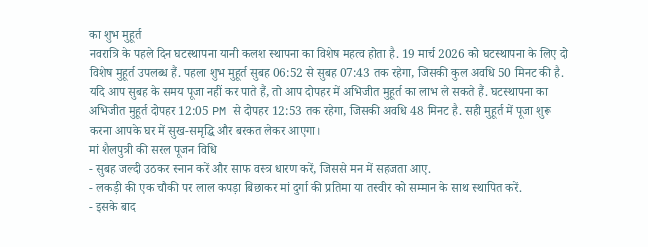का शुभ मुहूर्त
नवरात्रि के पहले दिन घटस्थापना यानी कलश स्थापना का विशेष महत्व होता है. 19 मार्च 2026 को घटस्थापना के लिए दो विशेष मुहूर्त उपलब्ध हैं. पहला शुभ मुहूर्त सुबह 06:52 से सुबह 07:43 तक रहेगा, जिसकी कुल अवधि 50 मिनट की है. यदि आप सुबह के समय पूजा नहीं कर पाते हैं, तो आप दोपहर में अभिजीत मुहूर्त का लाभ ले सकते हैं. घटस्थापना का अभिजीत मुहूर्त दोपहर 12:05 PM से दोपहर 12:53 तक रहेगा, जिसकी अवधि 48 मिनट है. सही मुहूर्त में पूजा शुरू करना आपके घर में सुख-समृद्धि और बरकत लेकर आएगा।
मां शैलपुत्री की सरल पूजन विधि
- सुबह जल्दी उठकर स्नान करें और साफ वस्त्र धारण करें, जिससे मन में सहजता आए.
- लकड़ी की एक चौकी पर लाल कपड़ा बिछाकर मां दुर्गा की प्रतिमा या तस्वीर को सम्मान के साथ स्थापित करें.
- इसके बाद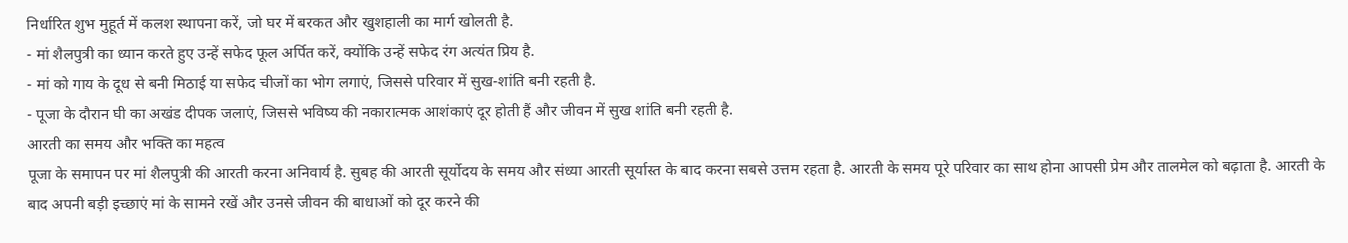निर्धारित शुभ मुहूर्त में कलश स्थापना करें, जो घर में बरकत और खुशहाली का मार्ग खोलती है.
- मां शैलपुत्री का ध्यान करते हुए उन्हें सफेद फूल अर्पित करें, क्योंकि उन्हें सफेद रंग अत्यंत प्रिय है.
- मां को गाय के दूध से बनी मिठाई या सफेद चीजों का भोग लगाएं, जिससे परिवार में सुख-शांति बनी रहती है.
- पूजा के दौरान घी का अखंड दीपक जलाएं, जिससे भविष्य की नकारात्मक आशंकाएं दूर होती हैं और जीवन में सुख शांति बनी रहती है.
आरती का समय और भक्ति का महत्व
पूजा के समापन पर मां शैलपुत्री की आरती करना अनिवार्य है. सुबह की आरती सूर्योदय के समय और संध्या आरती सूर्यास्त के बाद करना सबसे उत्तम रहता है. आरती के समय पूरे परिवार का साथ होना आपसी प्रेम और तालमेल को बढ़ाता है. आरती के बाद अपनी बड़ी इच्छाएं मां के सामने रखें और उनसे जीवन की बाधाओं को दूर करने की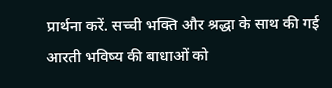प्रार्थना करें. सच्ची भक्ति और श्रद्धा के साथ की गई आरती भविष्य की बाधाओं को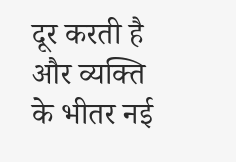दूर करती है और व्यक्ति के भीतर नई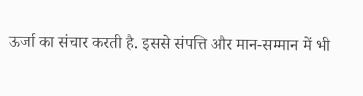ऊर्जा का संचार करती है. इससे संपत्ति और मान-सम्मान में भी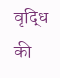वृद्धि की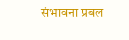संभावना प्रबल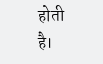होती है।